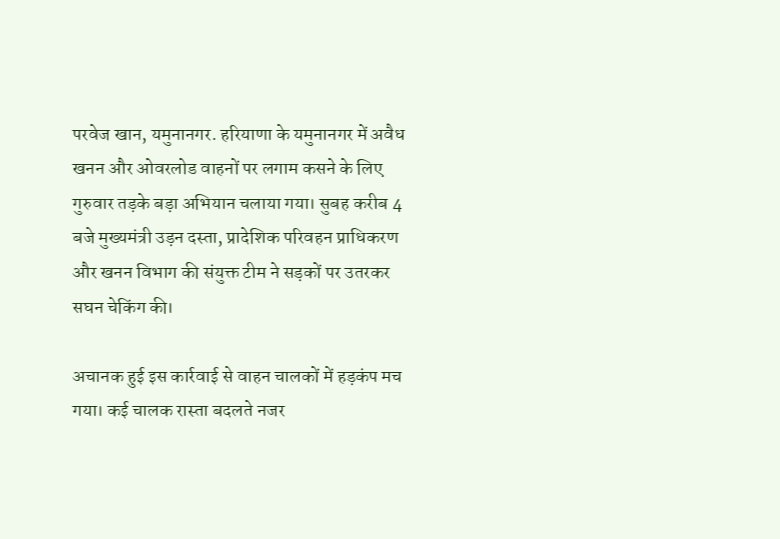परवेज खान, यमुनानगर. हरियाणा के यमुनानगर में अवैध खनन और ओवरलोड वाहनों पर लगाम कसने के लिए गुरुवार तड़के बड़ा अभियान चलाया गया। सुबह करीब 4 बजे मुख्यमंत्री उड़न दस्ता, प्रादेशिक परिवहन प्राधिकरण और खनन विभाग की संयुक्त टीम ने सड़कों पर उतरकर सघन चेकिंग की।

अचानक हुई इस कार्रवाई से वाहन चालकों में हड़कंप मच गया। कई चालक रास्ता बदलते नजर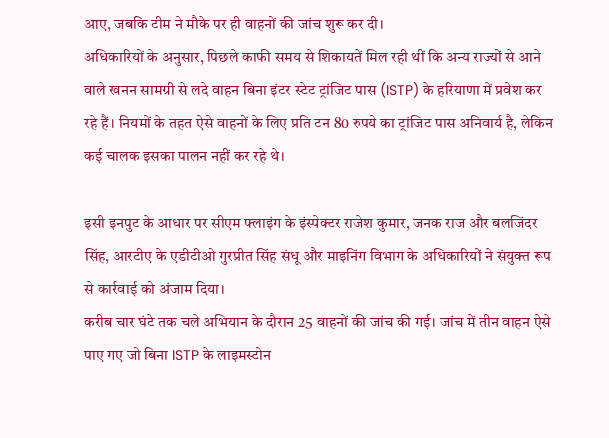आए, जबकि टीम ने मौके पर ही वाहनों की जांच शुरू कर दी।
अधिकारियों के अनुसार, पिछले काफी समय से शिकायतें मिल रही थीं कि अन्य राज्यों से आने वाले खनन सामग्री से लदे वाहन बिना इंटर स्टेट ट्रांजिट पास (ISTP) के हरियाणा में प्रवेश कर रहे हैं। नियमों के तहत ऐसे वाहनों के लिए प्रति टन 80 रुपये का ट्रांजिट पास अनिवार्य है, लेकिन कई चालक इसका पालन नहीं कर रहे थे।

इसी इनपुट के आधार पर सीएम फ्लाइंग के इंस्पेक्टर राजेश कुमार, जनक राज और बलजिंदर सिंह, आरटीए के एडीटीओ गुरप्रीत सिंह संधू और माइनिंग विभाग के अधिकारियों ने संयुक्त रूप से कार्रवाई को अंजाम दिया।
करीब चार घंटे तक चले अभियान के दौरान 25 वाहनों की जांच की गई। जांच में तीन वाहन ऐसे पाए गए जो बिना ISTP के लाइमस्टोन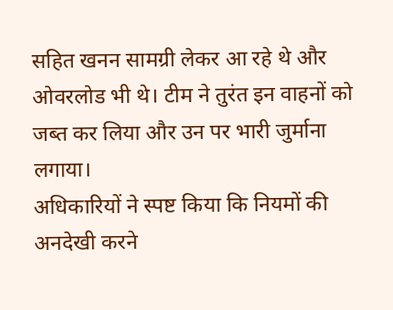सहित खनन सामग्री लेकर आ रहे थे और ओवरलोड भी थे। टीम ने तुरंत इन वाहनों को जब्त कर लिया और उन पर भारी जुर्माना लगाया।
अधिकारियों ने स्पष्ट किया कि नियमों की अनदेखी करने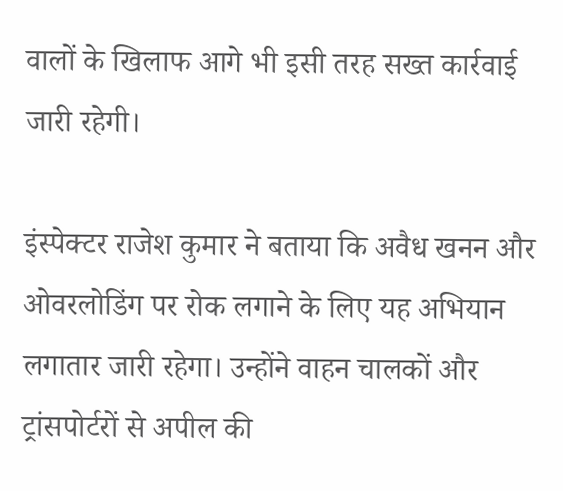वालों के खिलाफ आगे भी इसी तरह सख्त कार्रवाई जारी रहेगी।

इंस्पेक्टर राजेश कुमार ने बताया कि अवैध खनन और ओवरलोडिंग पर रोक लगाने के लिए यह अभियान लगातार जारी रहेगा। उन्होंने वाहन चालकों और ट्रांसपोर्टरों से अपील की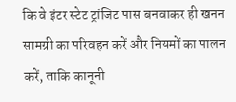कि वे इंटर स्टेट ट्रांजिट पास बनवाकर ही खनन सामग्री का परिवहन करें और नियमों का पालन करें, ताकि कानूनी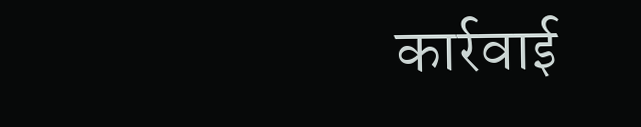कार्रवाई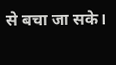से बचा जा सके।